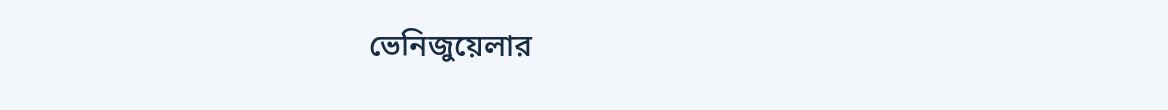ভেনিজুয়েলার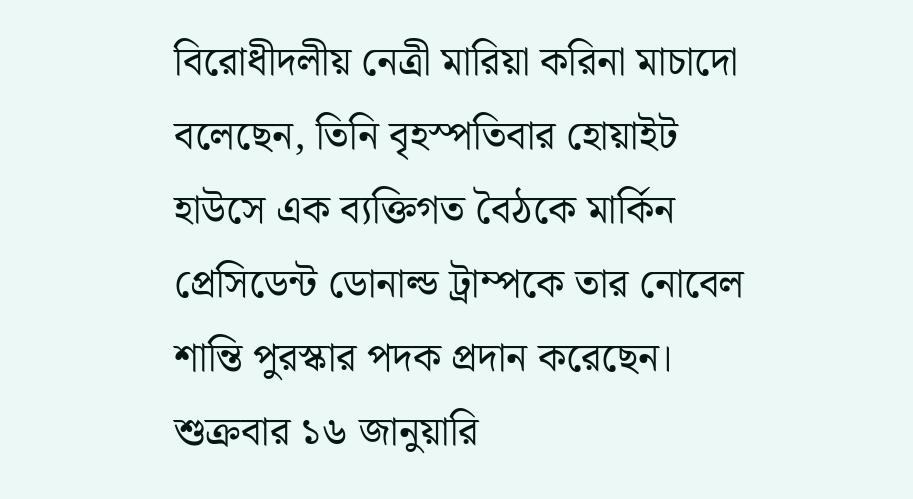বিরোধীদলীয় নেত্রী মারিয়া করিনা মাচাদো বলেছেন, তিনি বৃহস্পতিবার হোয়াইট হাউসে এক ব্যক্তিগত বৈঠকে মার্কিন প্রেসিডেন্ট ডোনাল্ড ট্রাম্পকে তার নোবেল শান্তি পুরস্কার পদক প্রদান করেছেন।
শুক্রবার ১৬ জানুয়ারি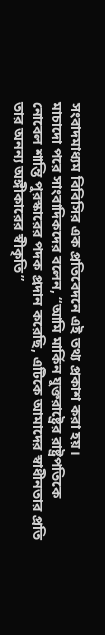সংবাদমাধ্যম বিবিসির এক প্রতিবেদনে এই তথ্য প্রকাশ করা হয়।
মাচাদো পরে সাংবাদিকদের বলেন, “আমি মার্কিন যুক্তরাষ্ট্রের রাষ্ট্রপতিকে নোবেল শান্তি পুরস্কারের পদক প্রদান করেছি, এটিকে আমাদের স্বাধীনতার প্রতি তার অনন্য অঙ্গীকারের স্বীকৃতি”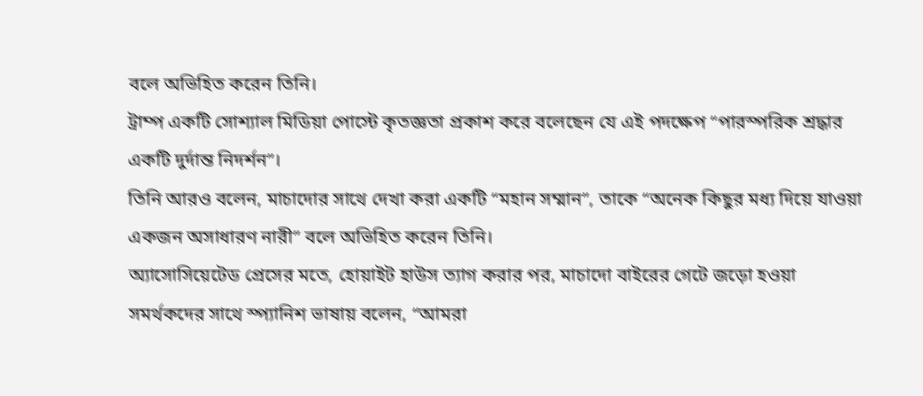বলে অভিহিত করেন তিনি।
ট্রাম্প একটি সোশ্যাল মিডিয়া পোস্টে কৃতজ্ঞতা প্রকাশ করে বলেছেন যে এই পদক্ষেপ “পারস্পরিক শ্রদ্ধার একটি দুর্দান্ত নিদর্শন”।
তিনি আরও বলেন, মাচাদোর সাথে দেখা করা একটি “মহান সম্মান”, তাকে “অনেক কিছুর মধ্য দিয়ে যাওয়া একজন অসাধারণ নারী” বলে অভিহিত করেন তিনি।
অ্যাসোসিয়েটেড প্রেসের মতে, হোয়াইট হাউস ত্যাগ করার পর, মাচাদো বাইরের গেটে জড়ো হওয়া সমর্থকদের সাথে স্প্যানিশ ভাষায় বলেন, “আমরা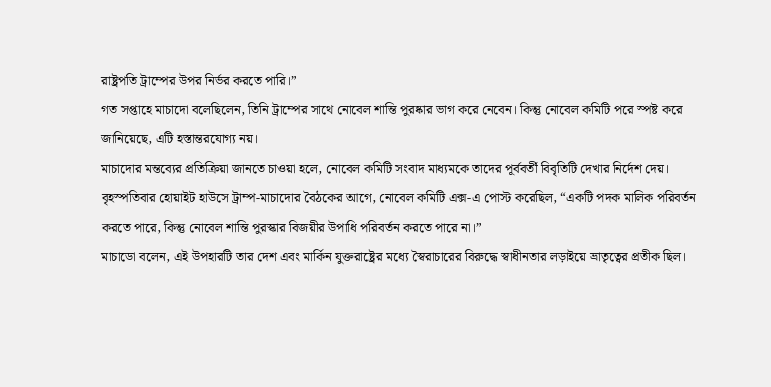রাষ্ট্রপতি ট্রাম্পের উপর নির্ভর করতে পারি।”
গত সপ্তাহে মাচাদো বলেছিলেন, তিনি ট্রাম্পের সাথে নোবেল শান্তি পুরষ্কার ভাগ করে নেবেন। কিন্তু নোবেল কমিটি পরে স্পষ্ট করে জানিয়েছে, এটি হস্তান্তরযোগ্য নয়।
মাচাদোর মন্তব্যের প্রতিক্রিয়া জানতে চাওয়া হলে, নোবেল কমিটি সংবাদ মাধ্যমকে তাদের পূর্ববর্তী বিবৃতিটি দেখার নির্দেশ দেয়।
বৃহস্পতিবার হোয়াইট হাউসে ট্রাম্প-মাচাদোর বৈঠকের আগে, নোবেল কমিটি এক্স-এ পোস্ট করেছিল, “একটি পদক মালিক পরিবর্তন করতে পারে, কিন্তু নোবেল শান্তি পুরস্কার বিজয়ীর উপাধি পরিবর্তন করতে পারে না।”
মাচাডো বলেন, এই উপহারটি তার দেশ এবং মার্কিন যুক্তরাষ্ট্রের মধ্যে স্বৈরাচারের বিরুদ্ধে স্বাধীনতার লড়াইয়ে ভ্রাতৃত্বের প্রতীক ছিল।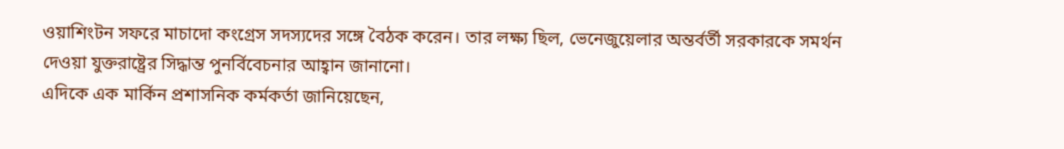ওয়াশিংটন সফরে মাচাদো কংগ্রেস সদস্যদের সঙ্গে বৈঠক করেন। তার লক্ষ্য ছিল, ভেনেজুয়েলার অন্তর্বর্তী সরকারকে সমর্থন দেওয়া যুক্তরাষ্ট্রের সিদ্ধান্ত পুনর্বিবেচনার আহ্বান জানানো।
এদিকে এক মার্কিন প্রশাসনিক কর্মকর্তা জানিয়েছেন,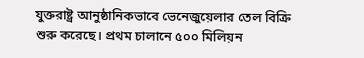যুক্তরাষ্ট্র আনুষ্ঠানিকভাবে ভেনেজুয়েলার তেল বিক্রি শুরু করেছে। প্রথম চালানে ৫০০ মিলিয়ন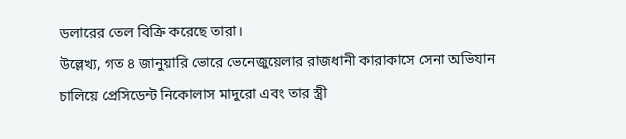ডলারের তেল বিক্রি করেছে তারা।
উল্লেখ্য, গত ৪ জানুয়ারি ভোরে ভেনেজুয়েলার রাজধানী কারাকাসে সেনা অভিযান চালিয়ে প্রেসিডেন্ট নিকোলাস মাদুরো এবং তার স্ত্রী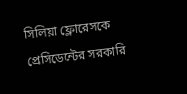সিলিয়া ফ্লোরেসকে প্রেসিডেন্টের সরকারি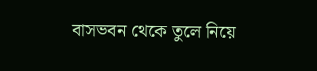বাসভবন থেকে তুলে নিয়ে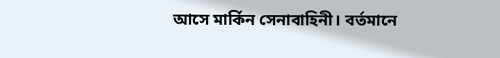আসে মার্কিন সেনাবাহিনী। বর্তমানে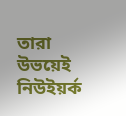তারা উভয়েই নিউইয়র্ক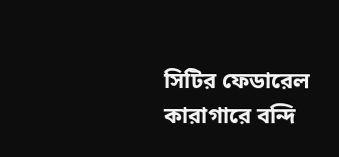সিটির ফেডারেল কারাগারে বন্দি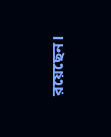রয়েছেন।